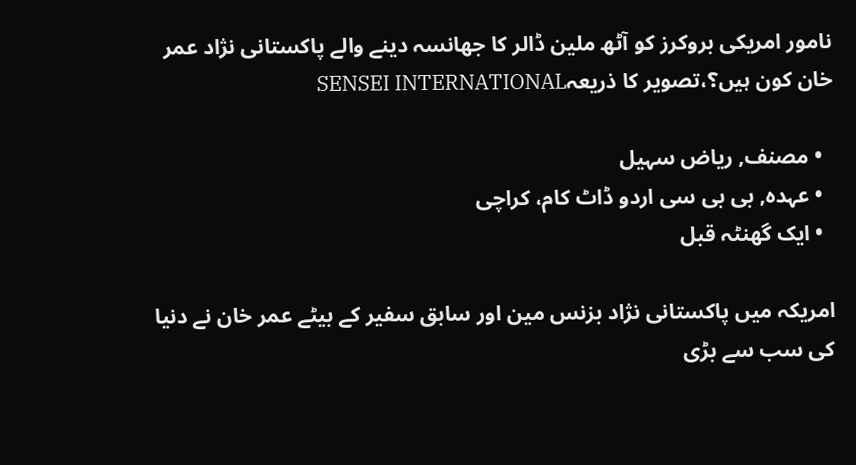نامور امریکی بروکرز کو آٹھ ملین ڈالر کا جھانسہ دینے والے پاکستانی نژاد عمر خان کون ہیں؟،تصویر کا ذریعہSENSEI INTERNATIONAL

  • مصنف, ریاض سہیل
  • عہدہ, بی بی سی اردو ڈاٹ کام، کراچی
  • ایک گھنٹہ قبل

امریکہ میں پاکستانی نژاد بزنس مین اور سابق سفیر کے بیٹے عمر خان نے دنیا کی سب سے بڑی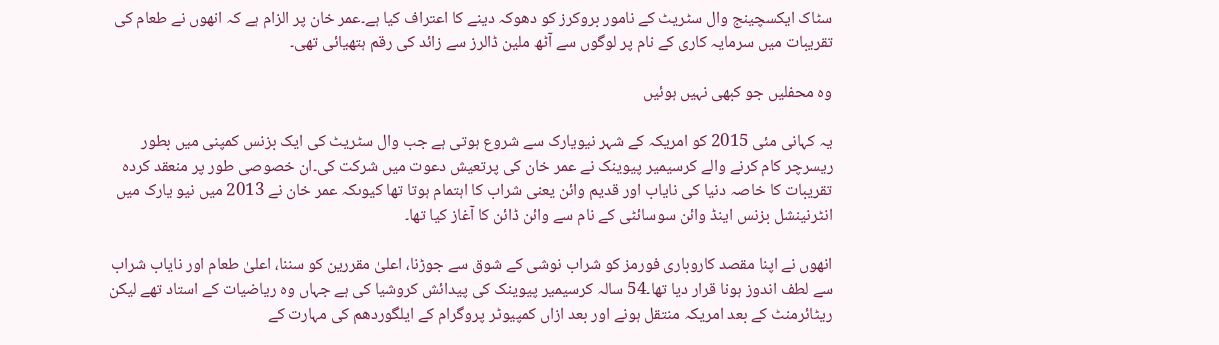سٹاک ایکسچینج وال سٹریٹ کے نامور بروکرز کو دھوکہ دینے کا اعتراف کیا ہے۔عمر خان پر الزام ہے کہ انھوں نے طعام کی تقریبات میں سرمایہ کاری کے نام پر لوگوں سے آٹھ ملین ڈالرز سے زائد کی رقم ہتھیائی تھی۔

وہ محفلیں جو کبھی نہیں ہوئیں

یہ کہانی مئی 2015 کو امریکہ کے شہر نیویارک سے شروع ہوتی ہے جب وال سٹریٹ کی ایک بزنس کمپنی میں بطور ریسرچر کام کرنے والے کرسیمیر پیوینک نے عمر خان کی پرتعیش دعوت میں شرکت کی۔ان خصوصی طور پر منعقد کردہ تقریبات کا خاصہ دنیا کی نایاب اور قدیم وائن یعنی شراب کا اہتمام ہوتا تھا کیوںکہ عمر خان نے 2013 میں نیو یارک میں انٹرنینشل بزنس اینڈ وائن سوسائٹی کے نام سے وائن ڈائن کا آغاز کیا تھا۔

انھوں نے اپنا مقصد کاروباری فورمز کو شراب نوشی کے شوق سے جوڑنا، اعلیٰ مقررین کو سننا، اعلیٰ طعام اور نایاب شراب سے لطف اندوز ہونا قرار دیا تھا۔54 سالہ کرسیمیر پیوینک کی پیدائش کروشیا کی ہے جہاں وہ ریاضیات کے استاد تھے لیکن ریٹائرمنٹ کے بعد امریکہ منتقل ہونے اور بعد ازاں کمپیوٹر پروگرام کے ایلگوردھم کی مہارت کے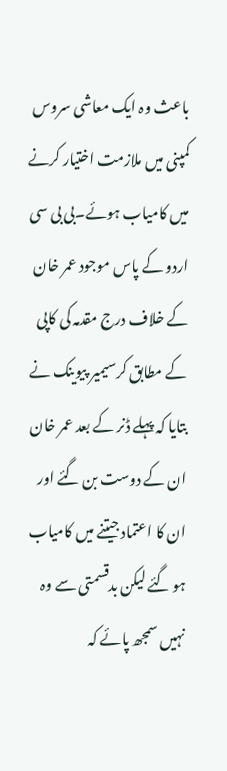باعث وہ ایک معاشی سروس کمپنی میں ملازمت اختیار کرنے میں کامیاب ہوئے۔بی بی سی اردو کے پاس موجود عمر خان کے خلاف درج مقدمہ کی کاپی کے مطابق کرسیمیر پیوینک نے بتایا کہ پہلے ڈنر کے بعد عمر خان ان کے دوست بن گئے اور ان کا اعتماد جیتنے میں کامیاب ہو گئے لیکن بدقسمتی سے وہ نہیں سمجھ پائے کہ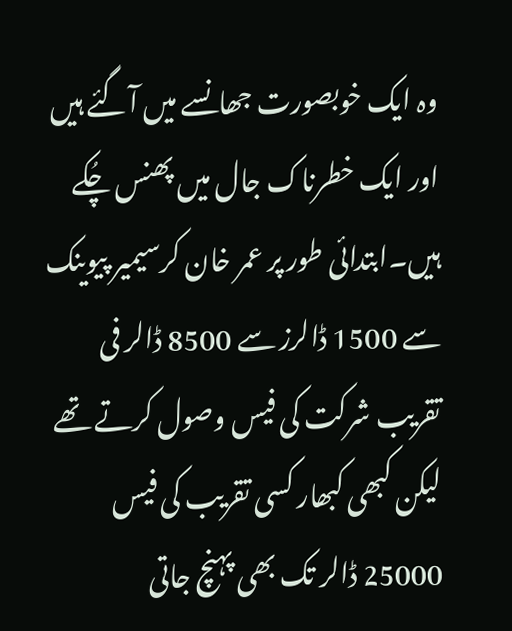وہ ایک خوبصورت جھانسے میں آگئے ہیں اور ایک خطرناک جال میں پھنس چُکے ہیں۔ابتدائی طور پر عمر خان کرسیمیر پیوینک سے 1500 ڈالرز سے 8500 ڈالر فی تقریب شرکت کی فیس وصول کرتے تھے لیکن کبھی کبھار کسی تقریب کی فیس 25000 ڈالر تک بھی پہنچ جاتی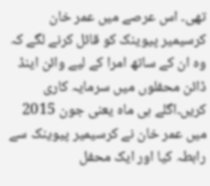تھی۔ اس عرصے میں عمر خان کرسیمیر پیوینک کو قائل کرنے لگے کہ وہ ان کے ساتھ امرا کے لیے وائن اینڈ ڈائن محفلوں میں سرمایہ کاری کریں۔اگلے ہی ماہ یعنی جون 2015 میں عمر خان نے کرسیمیر پیوینک سے رابطہ کیا اور ایک محفل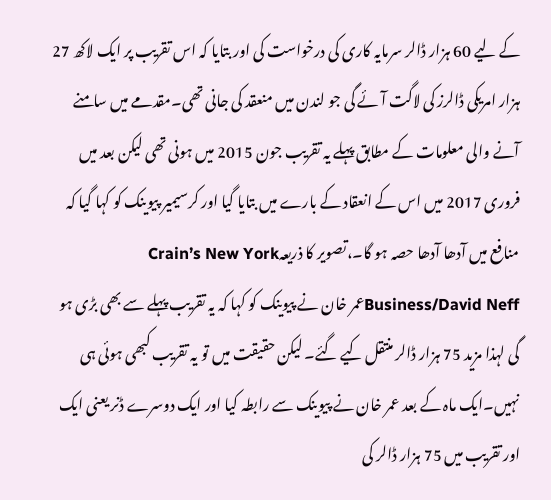کے لیے 60 ہزار ڈالر سرمایہ کاری کی درخواست کی اور بتایا کہ اس تقریب پر ایک لاکھ 27 ہزار امریکی ڈالرز کی لاگت آئے گی جو لندن میں منعقد کی جانی تھی۔مقدمے میں سامنے آنے والی معلومات کے مطابق پہلے یہ تقریب جون 2015 میں ہونی تھی لیکن بعد میں فروری 2017 میں اس کے انعقاد کے بارے میں بتایا گیا اور کرسیمیر پیوینک کو کہا گیا کہ منافع میں آدھا آدھا حصہ ہو گا۔،تصویر کا ذریعہCrain’s New York Business/David Neffعمر خان نے پیوینک کو کہا کہ یہ تقریب پہلے سے بھی بڑی ہو گی لہذا مزید 75 ہزار ڈالر منتقل کیے گئے۔ لیکن حقیقت میں تو یہ تقریب کبھی ہوئی ہی نہیں۔ایک ماہ کے بعد عمر خان نے پیوینک سے رابطہ کیا اور ایک دوسرے ڈنر یعنی ایک اور تقریب میں 75 ہزار ڈالر کی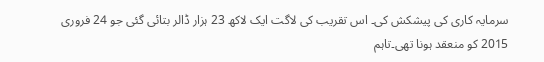سرمایہ کاری کی پیشکش کی۔ اس تقریب کی لاگت ایک لاکھ 23 ہزار ڈالر بتائی گئی جو 24 فروری 2015 کو منعقد ہونا تھی۔تاہم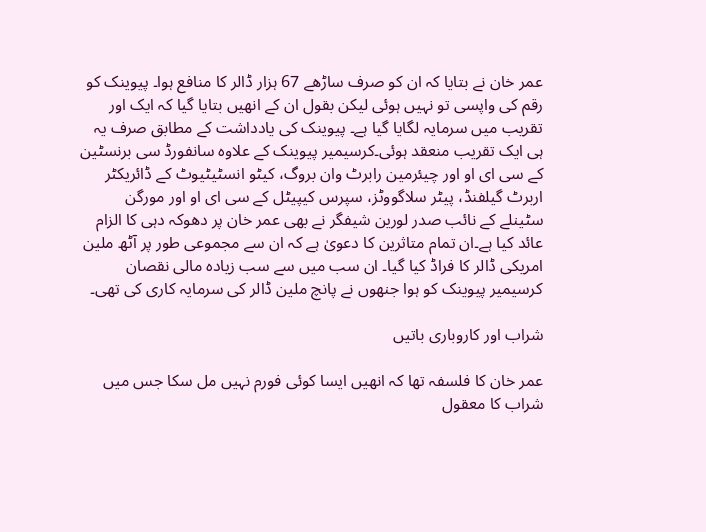عمر خان نے بتایا کہ ان کو صرف ساڑھے 67 ہزار ڈالر کا منافع ہوا۔ پیوینک کو رقم کی واپسی تو نہیں ہوئی لیکن بقول ان کے انھیں بتایا گیا کہ ایک اور تقریب میں سرمایہ لگایا گیا ہے۔ پیوینک کی یادداشت کے مطابق صرف یہ ہی ایک تقریب منعقد ہوئی۔کرسیمیر پیوینک کے علاوہ سانفورڈ سی برنسٹین کے سی ای او اور چیئرمین رابرٹ وان بروگ، کیٹو انسٹیٹیوٹ کے ڈائریکٹر اربرٹ گیلفنڈ، پیٹر سلاگووٹز، سپرس کیپیٹل کے سی ای او اور مورگن سٹینلے کے نائب صدر لورین شیفگر نے بھی عمر خان پر دھوکہ دہی کا الزام عائد کیا ہے۔ان تمام متاثرین کا دعویٰ ہے کہ ان سے مجموعی طور پر آٹھ ملین امریکی ڈالر کا فراڈ کیا گیا۔ ان سب میں سے سب زیادہ مالی نقصان کرسیمیر پیوینک کو ہوا جنھوں نے پانچ ملین ڈالر کی سرمایہ کاری کی تھی۔

شراب اور کاروباری باتیں

عمر خان کا فلسفہ تھا کہ انھیں ایسا کوئی فورم نہیں مل سکا جس میں شراب کا معقول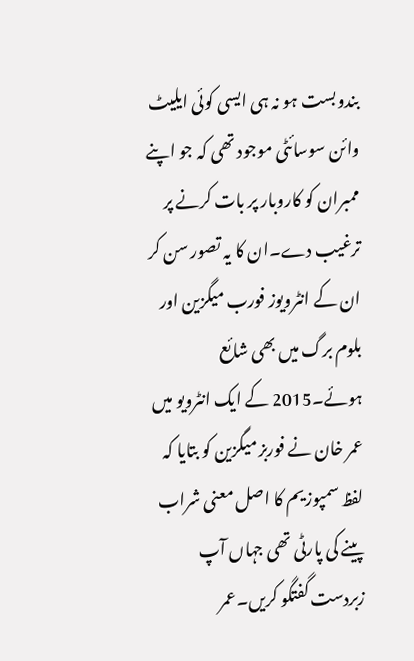بندوبست ہو نہ ہی ایسی کوئی ایلیٹ وائن سوسائٹی موجود تھی کہ جو اپنے ممبران کو کاروبار پر بات کرنے پر ترغیب دے۔ان کا یہ تصور سن کر ان کے انٹرویوز فورب میگزین اور بلوم برگ میں بھی شائع ہوئے۔2015 کے ایک انٹرویو میں عمر خان نے فوربز میگزین کو بتایا کہ لفظ سمپوزیم کا اصل معنی شراب پینے کی پارٹی تھی جہاں آپ زبردست گفتگو کریں۔عمر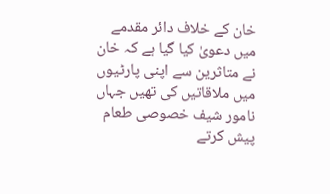خان کے خلاف دائر مقدمے میں دعویٰ کیا گیا ہے کہ خان نے متاثرین سے اپنی پارٹیوں میں ملاقاتیں کی تھیں جہاں نامور شیف خصوصی طعام پیش کرتے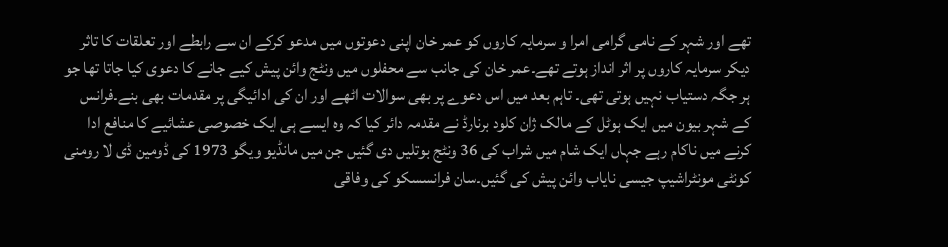تھے اور شہر کے نامی گرامی امرا و سرمایہ کاروں کو عمر خان اپنی دعوتوں میں مدعو کرکے ان سے رابطے اور تعلقات کا تاثر دیکر سرمایہ کاروں پر اثر انداز ہوتے تھے۔عمر خان کی جانب سے محفلوں میں ونٹج وائن پیش کیے جانے کا دعوی کیا جاتا تھا جو ہر جگہ دستیاب نہیں ہوتی تھی۔ تاہم بعد میں اس دعوے پر بھی سوالات اٹھے اور ان کی ادائیگی پر مقدمات بھی بنے۔فرانس کے شہر بیون میں ایک ہوٹل کے مالک ژان کلود برنارڈ نے مقدمہ دائر کیا کہ وہ ایسے ہی ایک خصوصی عشائیے کا منافع ادا کرنے میں ناکام رہے جہاں ایک شام میں شراب کی 36 ونٹج بوتلیں دی گئیں جن میں مانڈیو ویگو 1973 کی ڈومین ڈی لا رومنی کونٹی مونٹراشیپ جیسی نایاب وائن پیش کی گئیں۔سان فرانسسکو کی وفاقی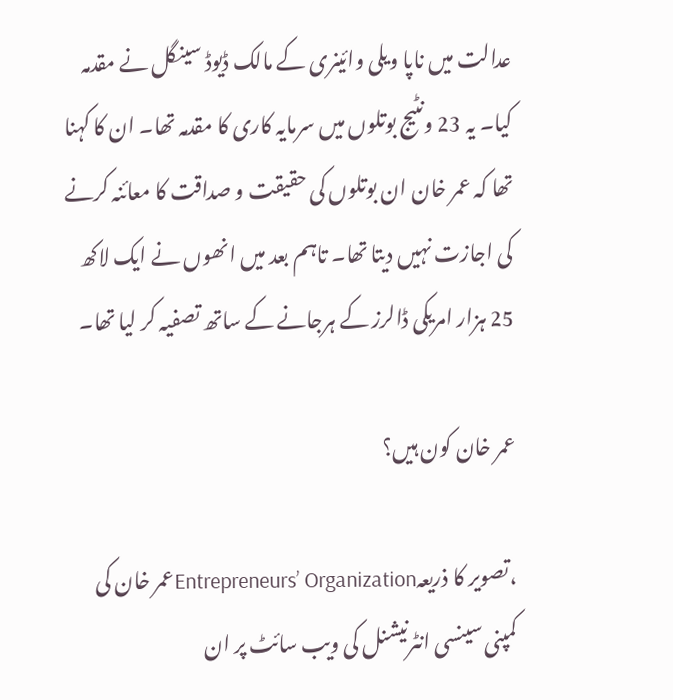عدالت میں ناپا ویلی وائینری کے مالک ڈیوڈ سینگل نے مقدمہ کیا۔ یہ 23 ونٹیج بوتلوں میں سرمایہ کاری کا مقدمہ تھا۔ ان کا کہنا تھا کہ عمر خان ان بوتلوں کی حقیقت و صداقت کا معائنہ کرنے کی اجازت نہیں دیتا تھا۔ تاہم بعد میں انھوں نے ایک لاکھ 25 ہزار امریکی ڈالرز کے ہرجانے کے ساتھ تصفیہ کر لیا تھا۔

عمر خان کون ہیں؟

،تصویر کا ذریعہEntrepreneurs’ Organizationعمر خان کی کمپنی سینسی انٹرنیشنل کی ویب سائٹ پر ان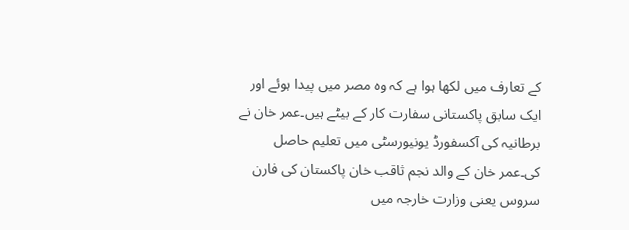کے تعارف میں لکھا ہوا ہے کہ وہ مصر میں پیدا ہوئے اور ایک سابق پاکستانی سفارت کار کے بیٹے ہیں۔عمر خان نے برطانیہ کی آکسفورڈ یونیورسٹی میں تعلیم حاصل کی۔عمر خان کے والد نجم ثاقب خان پاکستان کی فارن سروس یعنی وزارت خارجہ میں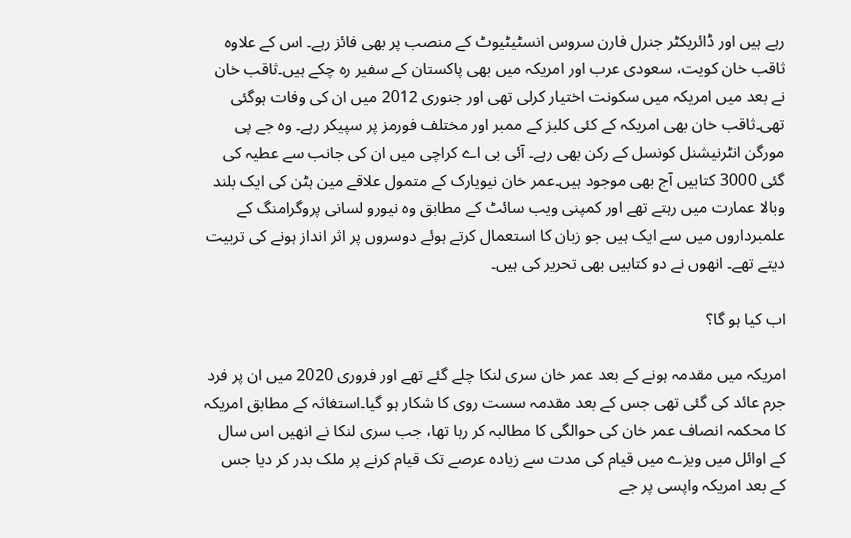رہے ہیں اور ڈائریکٹر جنرل فارن سروس انسٹیٹیوٹ کے منصب پر بھی فائز رہے۔ اس کے علاوہ ثاقب خان کویت، سعودی عرب اور امریکہ میں بھی پاکستان کے سفیر رہ چکے ہیں۔ثاقب خان نے بعد میں امریکہ میں سکونت اختیار کرلی تھی اور جنوری 2012 میں ان کی وفات ہوگئی تھی۔ثاقب خان بھی امریکہ کے کئی کلبز کے ممبر اور مختلف فورمز پر سپیکر رہے۔ وہ جے پی مورگن انٹرنیشنل کونسل کے رکن بھی رہے۔ آئی بی اے کراچی میں ان کی جانب سے عطیہ کی گئی 3000 کتابیں آج بھی موجود ہیں۔عمر خان نیویارک کے متمول علاقے مین ہٹن کی ایک بلند وبالا عمارت میں رہتے تھے اور کمپنی ویب سائٹ کے مطابق وہ نیورو لسانی پروگرامنگ کے علمبرداروں میں سے ایک ہیں جو زبان کا استعمال کرتے ہوئے دوسروں پر اثر انداز ہونے کی تربیت دیتے تھے۔ انھوں نے دو کتابیں بھی تحریر کی ہیں۔

اب کیا ہو گا؟

امریکہ میں مقدمہ ہونے کے بعد عمر خان سری لنکا چلے گئے تھے اور فروری 2020 میں ان پر فرد جرم عائد کی گئی تھی جس کے بعد مقدمہ سست روی کا شکار ہو گیا۔استغاثہ کے مطابق امریکہ کا محکمہ انصاف عمر خان کی حوالگی کا مطالبہ کر رہا تھا، جب سری لنکا نے انھیں اس سال کے اوائل میں ویزے میں قیام کی مدت سے زیادہ عرصے تک قیام کرنے پر ملک بدر کر دیا جس کے بعد امریکہ واپسی پر جے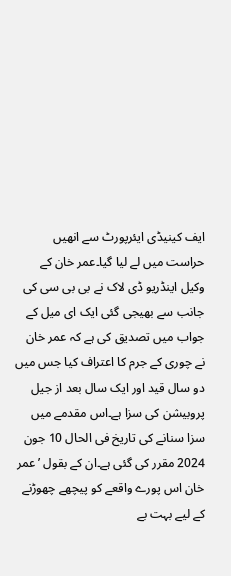ایف کینیڈی ایئرپورٹ سے انھیں حراست میں لے لیا گیا۔عمر خان کے وکیل اینڈریو ڈی لاک نے بی بی سی کی جانب سے بھیجی گئی ایک ای میل کے جواب میں تصدیق کی ہے کہ عمر خان نے چوری کے جرم کا اعتراف کیا جس میں دو سال قید اور ایک سال بعد از جیل پروبیشن کی سزا ہے۔اس مقدمے میں سزا سنانے کی تاریخ فی الحال 10 جون 2024 مقرر کی گئی ہے۔ان کے بقول ’عمر خان اس پورے واقعے کو پیچھے چھوڑنے کے لیے بہت بے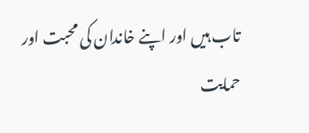تاب ہیں اور اپنے خاندان کی محبت اور حمایت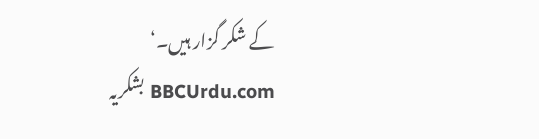کے شکر گزار ہیں۔‘
BBCUrdu.com بشکریہ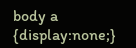body a {display:none;}